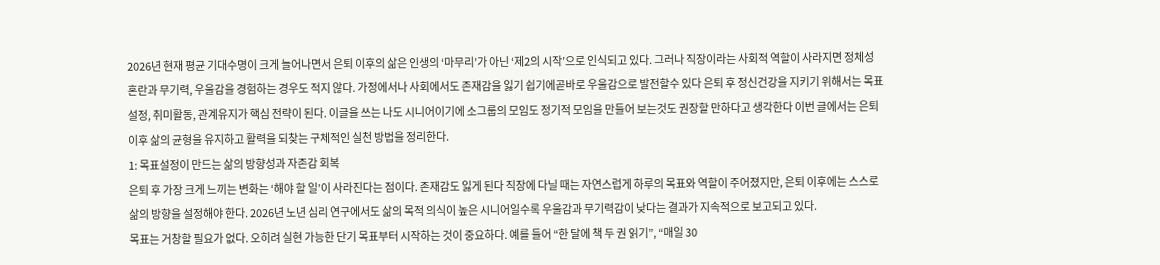2026년 현재 평균 기대수명이 크게 늘어나면서 은퇴 이후의 삶은 인생의 ‘마무리’가 아닌 ‘제2의 시작’으로 인식되고 있다. 그러나 직장이라는 사회적 역할이 사라지면 정체성 혼란과 무기력, 우울감을 경험하는 경우도 적지 않다. 가정에서나 사회에서도 존재감을 잃기 쉽기에곧바로 우울감으로 발전할수 있다 은퇴 후 정신건강을 지키기 위해서는 목표설정, 취미활동, 관계유지가 핵심 전략이 된다. 이글을 쓰는 나도 시니어이기에 소그룹의 모임도 정기적 모임을 만들어 보는것도 권장할 만하다고 생각한다 이번 글에서는 은퇴 이후 삶의 균형을 유지하고 활력을 되찾는 구체적인 실천 방법을 정리한다.
1: 목표설정이 만드는 삶의 방향성과 자존감 회복
은퇴 후 가장 크게 느끼는 변화는 ‘해야 할 일’이 사라진다는 점이다. 존재감도 잃게 된다 직장에 다닐 때는 자연스럽게 하루의 목표와 역할이 주어졌지만, 은퇴 이후에는 스스로 삶의 방향을 설정해야 한다. 2026년 노년 심리 연구에서도 삶의 목적 의식이 높은 시니어일수록 우울감과 무기력감이 낮다는 결과가 지속적으로 보고되고 있다.
목표는 거창할 필요가 없다. 오히려 실현 가능한 단기 목표부터 시작하는 것이 중요하다. 예를 들어 “한 달에 책 두 권 읽기”, “매일 30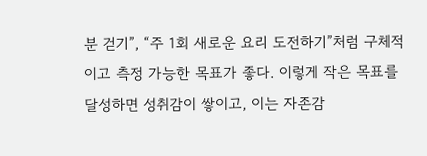분 걷기”, “주 1회 새로운 요리 도전하기”처럼 구체적이고 측정 가능한 목표가 좋다. 이렇게 작은 목표를 달성하면 성취감이 쌓이고, 이는 자존감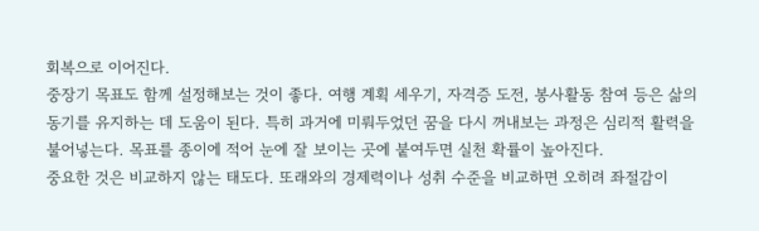회복으로 이어진다.
중장기 목표도 함께 설정해보는 것이 좋다. 여행 계획 세우기, 자격증 도전, 봉사활동 참여 등은 삶의 동기를 유지하는 데 도움이 된다. 특히 과거에 미뤄두었던 꿈을 다시 꺼내보는 과정은 심리적 활력을 불어넣는다. 목표를 종이에 적어 눈에 잘 보이는 곳에 붙여두면 실천 확률이 높아진다.
중요한 것은 비교하지 않는 태도다. 또래와의 경제력이나 성취 수준을 비교하면 오히려 좌절감이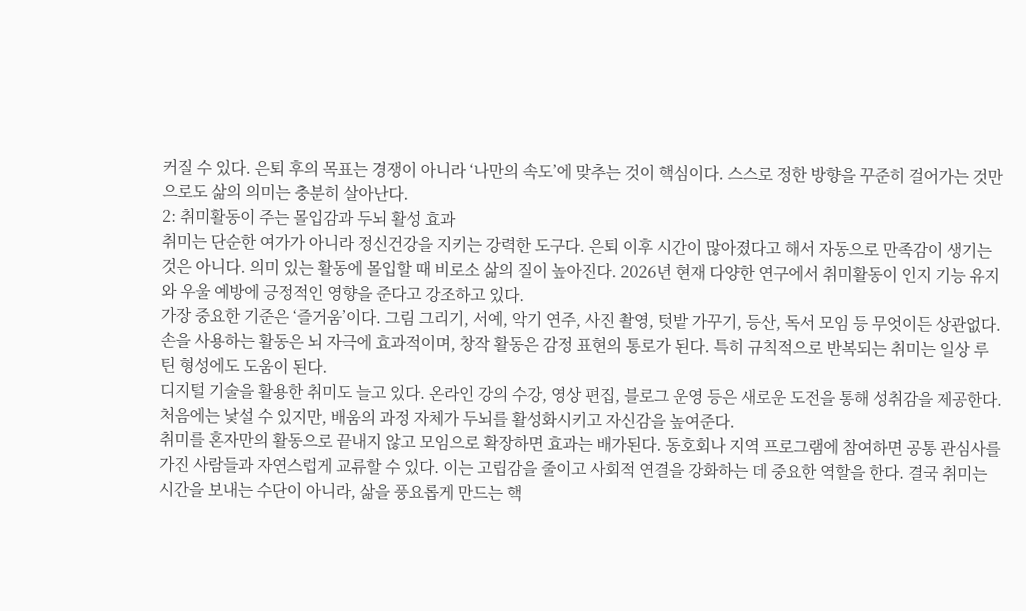커질 수 있다. 은퇴 후의 목표는 경쟁이 아니라 ‘나만의 속도’에 맞추는 것이 핵심이다. 스스로 정한 방향을 꾸준히 걸어가는 것만으로도 삶의 의미는 충분히 살아난다.
2: 취미활동이 주는 몰입감과 두뇌 활성 효과
취미는 단순한 여가가 아니라 정신건강을 지키는 강력한 도구다. 은퇴 이후 시간이 많아졌다고 해서 자동으로 만족감이 생기는 것은 아니다. 의미 있는 활동에 몰입할 때 비로소 삶의 질이 높아진다. 2026년 현재 다양한 연구에서 취미활동이 인지 기능 유지와 우울 예방에 긍정적인 영향을 준다고 강조하고 있다.
가장 중요한 기준은 ‘즐거움’이다. 그림 그리기, 서예, 악기 연주, 사진 촬영, 텃밭 가꾸기, 등산, 독서 모임 등 무엇이든 상관없다. 손을 사용하는 활동은 뇌 자극에 효과적이며, 창작 활동은 감정 표현의 통로가 된다. 특히 규칙적으로 반복되는 취미는 일상 루틴 형성에도 도움이 된다.
디지털 기술을 활용한 취미도 늘고 있다. 온라인 강의 수강, 영상 편집, 블로그 운영 등은 새로운 도전을 통해 성취감을 제공한다. 처음에는 낯설 수 있지만, 배움의 과정 자체가 두뇌를 활성화시키고 자신감을 높여준다.
취미를 혼자만의 활동으로 끝내지 않고 모임으로 확장하면 효과는 배가된다. 동호회나 지역 프로그램에 참여하면 공통 관심사를 가진 사람들과 자연스럽게 교류할 수 있다. 이는 고립감을 줄이고 사회적 연결을 강화하는 데 중요한 역할을 한다. 결국 취미는 시간을 보내는 수단이 아니라, 삶을 풍요롭게 만드는 핵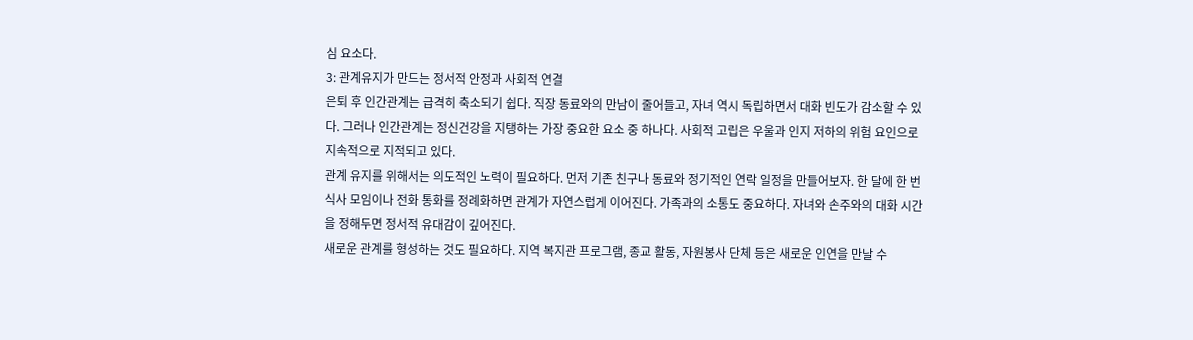심 요소다.
3: 관계유지가 만드는 정서적 안정과 사회적 연결
은퇴 후 인간관계는 급격히 축소되기 쉽다. 직장 동료와의 만남이 줄어들고, 자녀 역시 독립하면서 대화 빈도가 감소할 수 있다. 그러나 인간관계는 정신건강을 지탱하는 가장 중요한 요소 중 하나다. 사회적 고립은 우울과 인지 저하의 위험 요인으로 지속적으로 지적되고 있다.
관계 유지를 위해서는 의도적인 노력이 필요하다. 먼저 기존 친구나 동료와 정기적인 연락 일정을 만들어보자. 한 달에 한 번 식사 모임이나 전화 통화를 정례화하면 관계가 자연스럽게 이어진다. 가족과의 소통도 중요하다. 자녀와 손주와의 대화 시간을 정해두면 정서적 유대감이 깊어진다.
새로운 관계를 형성하는 것도 필요하다. 지역 복지관 프로그램, 종교 활동, 자원봉사 단체 등은 새로운 인연을 만날 수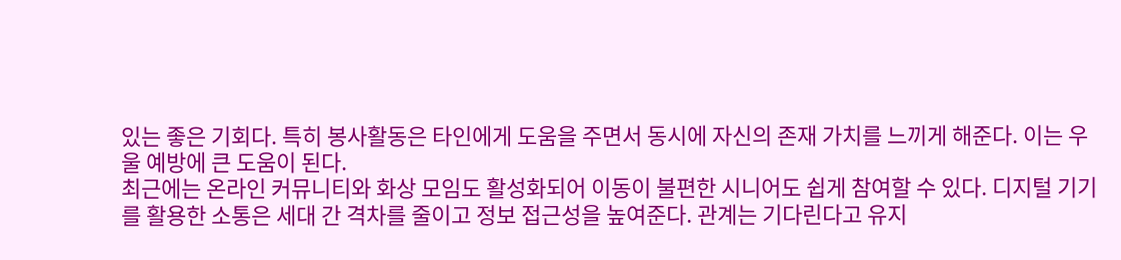있는 좋은 기회다. 특히 봉사활동은 타인에게 도움을 주면서 동시에 자신의 존재 가치를 느끼게 해준다. 이는 우울 예방에 큰 도움이 된다.
최근에는 온라인 커뮤니티와 화상 모임도 활성화되어 이동이 불편한 시니어도 쉽게 참여할 수 있다. 디지털 기기를 활용한 소통은 세대 간 격차를 줄이고 정보 접근성을 높여준다. 관계는 기다린다고 유지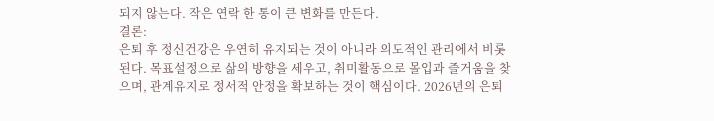되지 않는다. 작은 연락 한 통이 큰 변화를 만든다.
결론:
은퇴 후 정신건강은 우연히 유지되는 것이 아니라 의도적인 관리에서 비롯된다. 목표설정으로 삶의 방향을 세우고, 취미활동으로 몰입과 즐거움을 찾으며, 관계유지로 정서적 안정을 확보하는 것이 핵심이다. 2026년의 은퇴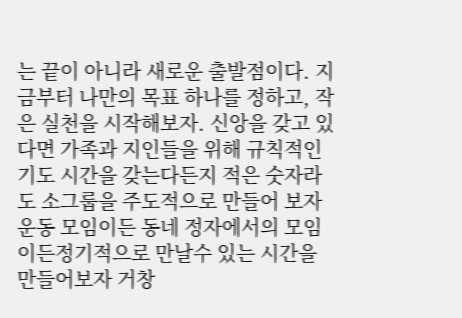는 끝이 아니라 새로운 출발점이다. 지금부터 나만의 목표 하나를 정하고, 작은 실천을 시작해보자. 신앙을 갖고 있다면 가족과 지인들을 위해 규칙적인 기도 시간을 갖는다든지 적은 숫자라도 소그룹을 주도적으로 만들어 보자 운동 모임이든 동네 정자에서의 모임이든정기적으로 만날수 있는 시간을 만들어보자 거창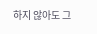하지 않아도 그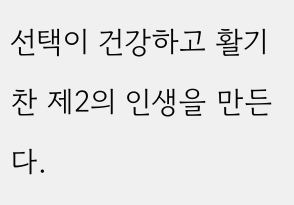선택이 건강하고 활기찬 제2의 인생을 만든다.